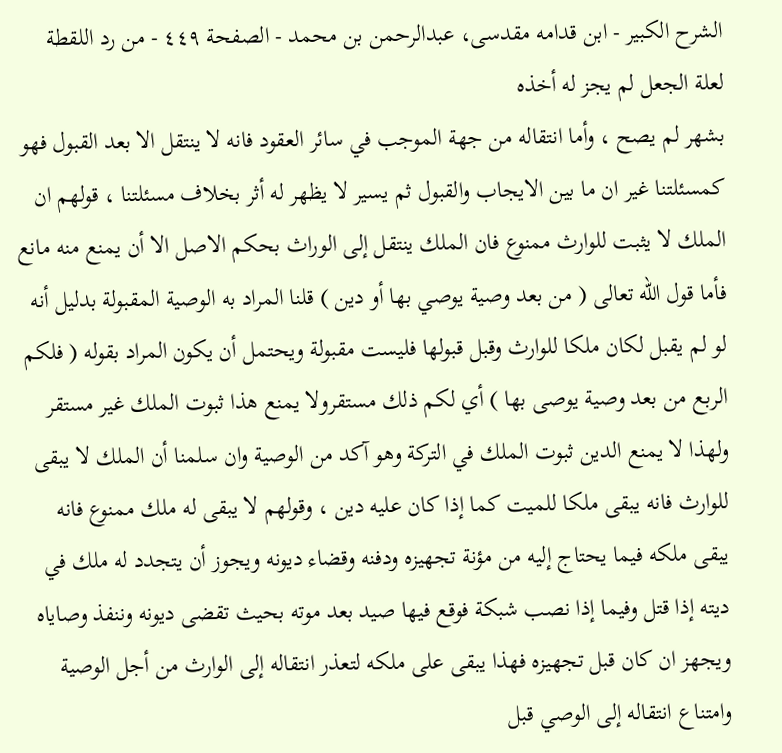الشرح الکبير - ابن قدامه مقدسی، عبدالرحمن بن محمد - الصفحة ٤٤٩ - من رد اللقطة لعلة الجعل لم يجز له أخذه
بشهر لم يصح ، وأما انتقاله من جهة الموجب في سائر العقود فانه لا ينتقل الا بعد القبول فهو كمسئلتنا غير ان ما بين الايجاب والقبول ثم يسير لا يظهر له أثر بخلاف مسئلتنا ، قولهم ان الملك لا يثبت للوارث ممنوع فان الملك ينتقل إلى الوراث بحكم الاصل الا أن يمنع منه مانع فأما قول الله تعالى ( من بعد وصية يوصي بها أو دين ) قلنا المراد به الوصية المقبولة بدليل أنه لو لم يقبل لكان ملكا للوارث وقبل قبولها فليست مقبولة ويحتمل أن يكون المراد بقوله ( فلكم الربع من بعد وصية يوصى بها ) أي لكم ذلك مستقرولا يمنع هذا ثبوت الملك غير مستقر ولهذا لا يمنع الدين ثبوت الملك في التركة وهو آكد من الوصية وان سلمنا أن الملك لا يبقى للوارث فانه يبقى ملكا للميت كما إذا كان عليه دين ، وقولهم لا يبقى له ملك ممنوع فانه يبقى ملكه فيما يحتاج إليه من مؤنة تجهيزه ودفنه وقضاء ديونه ويجوز أن يتجدد له ملك في ديته إذا قتل وفيما إذا نصب شبكة فوقع فيها صيد بعد موته بحيث تقضى ديونه وننفذ وصاياه ويجهز ان كان قبل تجهيزه فهذا يبقى على ملكه لتعذر انتقاله إلى الوارث من أجل الوصية وامتناع انتقاله إلى الوصي قبل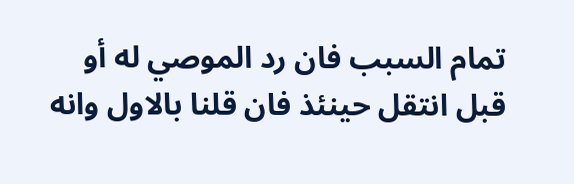تمام السبب فان رد الموصي له أو قبل انتقل حينئذ فان قلنا بالاول وانه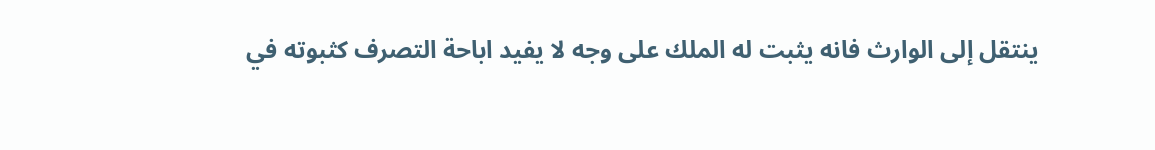ينتقل إلى الوارث فانه يثبت له الملك على وجه لا يفيد اباحة التصرف كثبوته في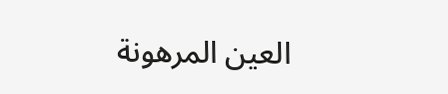العين المرهونة